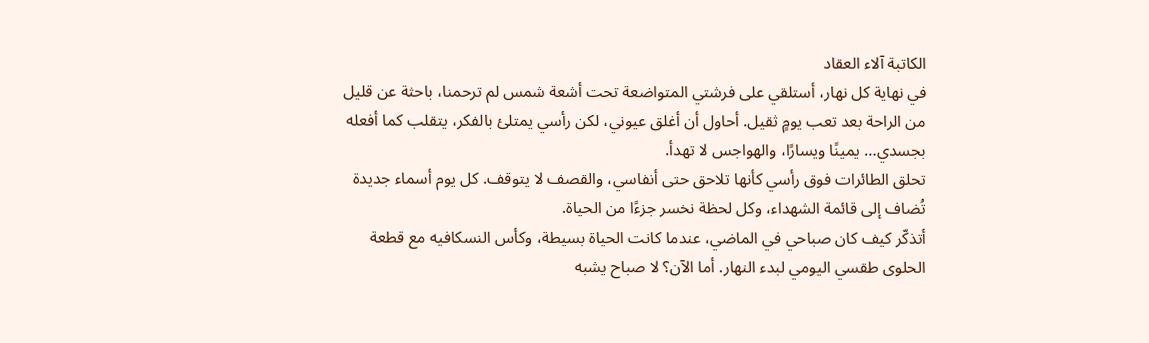الكاتبة آلاء العقاد
في نهاية كل نهار، أستلقي على فرشتي المتواضعة تحت أشعة شمس لم ترحمنا، باحثة عن قليل من الراحة بعد تعب يومٍ ثقيل. أحاول أن أغلق عيوني، لكن رأسي يمتلئ بالفكر، يتقلب كما أفعله بجسدي… يمينًا ويسارًا، والهواجس لا تهدأ.
تحلق الطائرات فوق رأسي كأنها تلاحق حتى أنفاسي، والقصف لا يتوقف. كل يوم أسماء جديدة تُضاف إلى قائمة الشهداء، وكل لحظة نخسر جزءًا من الحياة.
أتذكّر كيف كان صباحي في الماضي، عندما كانت الحياة بسيطة، وكأس النسكافيه مع قطعة الحلوى طقسي اليومي لبدء النهار. أما الآن؟ لا صباح يشبه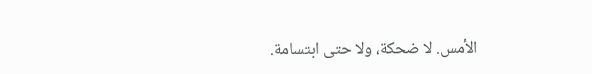الأمس. لا ضحكة، ولا حتى ابتسامة.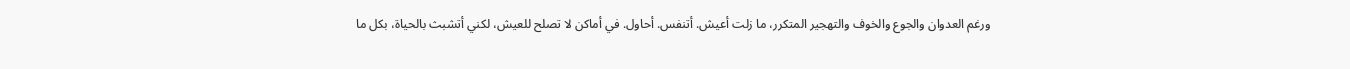ورغم العدوان والجوع والخوف والتهجير المتكرر، ما زلت أعيش. أتنفس. أحاول. في أماكن لا تصلح للعيش، لكني أتشبث بالحياة، بكل ما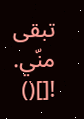تبقى منّي.
![]()